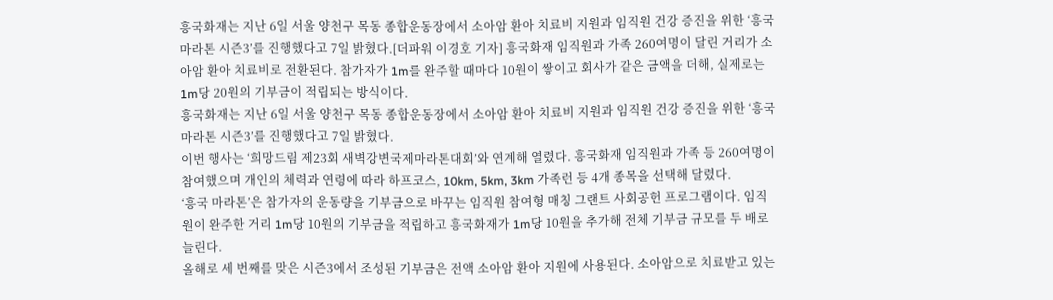흥국화재는 지난 6일 서울 양천구 목동 종합운동장에서 소아암 환아 치료비 지원과 임직원 건강 증진을 위한 ‘흥국 마라톤 시즌3’를 진행했다고 7일 밝혔다.[더파워 이경호 기자] 흥국화재 임직원과 가족 260여명이 달린 거리가 소아암 환아 치료비로 전환된다. 참가자가 1m를 완주할 때마다 10원이 쌓이고 회사가 같은 금액을 더해, 실제로는 1m당 20원의 기부금이 적립되는 방식이다.
흥국화재는 지난 6일 서울 양천구 목동 종합운동장에서 소아암 환아 치료비 지원과 임직원 건강 증진을 위한 ‘흥국 마라톤 시즌3’를 진행했다고 7일 밝혔다.
이번 행사는 ‘희망드림 제23회 새벽강변국제마라톤대회’와 연계해 열렸다. 흥국화재 임직원과 가족 등 260여명이 참여했으며 개인의 체력과 연령에 따라 하프코스, 10km, 5km, 3km 가족런 등 4개 종목을 선택해 달렸다.
‘흥국 마라톤’은 참가자의 운동량을 기부금으로 바꾸는 임직원 참여형 매칭 그랜트 사회공헌 프로그램이다. 임직원이 완주한 거리 1m당 10원의 기부금을 적립하고 흥국화재가 1m당 10원을 추가해 전체 기부금 규모를 두 배로 늘린다.
올해로 세 번째를 맞은 시즌3에서 조성된 기부금은 전액 소아암 환아 지원에 사용된다. 소아암으로 치료받고 있는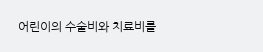어린이의 수술비와 치료비를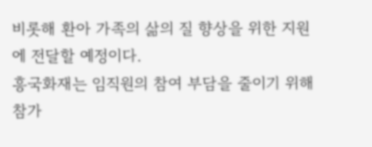비롯해 환아 가족의 삶의 질 향상을 위한 지원에 전달할 예정이다.
흥국화재는 임직원의 참여 부담을 줄이기 위해 참가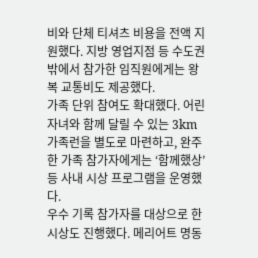비와 단체 티셔츠 비용을 전액 지원했다. 지방 영업지점 등 수도권 밖에서 참가한 임직원에게는 왕복 교통비도 제공했다.
가족 단위 참여도 확대했다. 어린 자녀와 함께 달릴 수 있는 3km 가족런을 별도로 마련하고, 완주한 가족 참가자에게는 ‘함께했상’ 등 사내 시상 프로그램을 운영했다.
우수 기록 참가자를 대상으로 한 시상도 진행했다. 메리어트 명동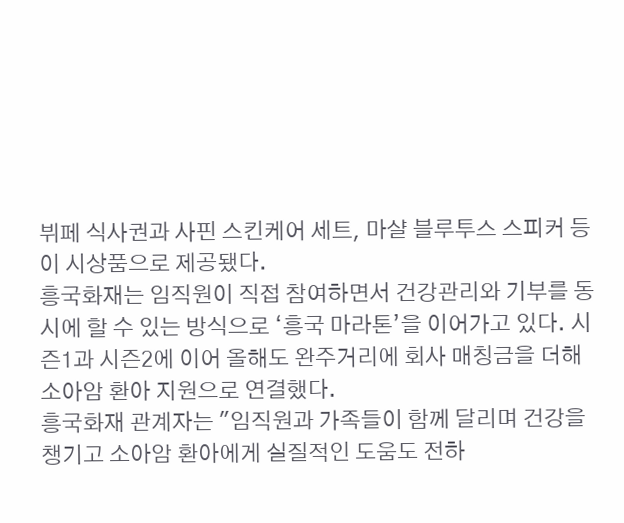뷔페 식사권과 사핀 스킨케어 세트, 마샬 블루투스 스피커 등이 시상품으로 제공됐다.
흥국화재는 임직원이 직접 참여하면서 건강관리와 기부를 동시에 할 수 있는 방식으로 ‘흥국 마라톤’을 이어가고 있다. 시즌1과 시즌2에 이어 올해도 완주거리에 회사 매칭금을 더해 소아암 환아 지원으로 연결했다.
흥국화재 관계자는 "임직원과 가족들이 함께 달리며 건강을 챙기고 소아암 환아에게 실질적인 도움도 전하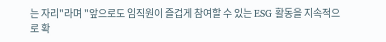는 자리"라며 "앞으로도 임직원이 즐겁게 참여할 수 있는 ESG 활동을 지속적으로 확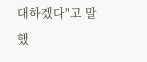대하겠다"고 말했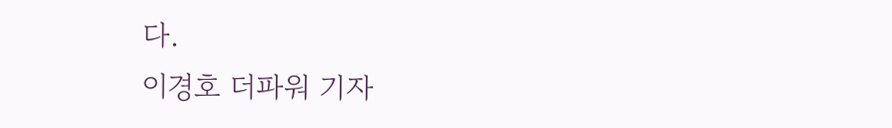다.
이경호 더파워 기자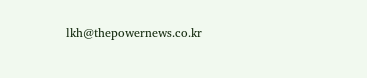lkh@thepowernews.co.kr